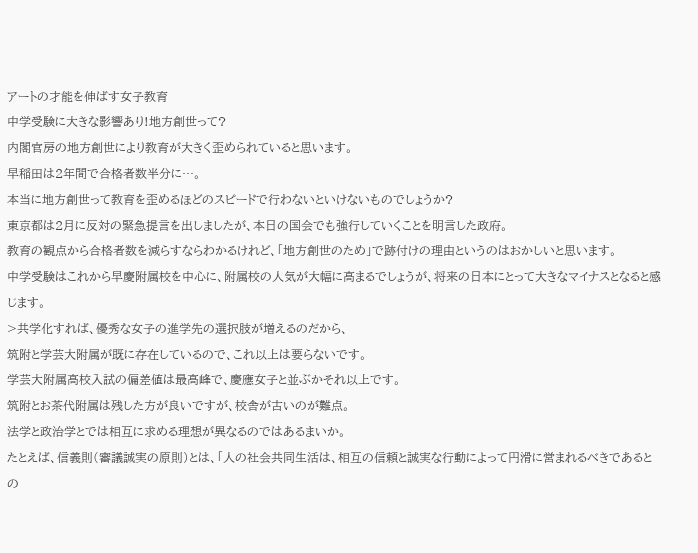アートの才能を伸ばす女子教育
中学受験に大きな影響あり!地方創世って?
内閣官房の地方創世により教育が大きく歪められていると思います。
早稲田は2年間で合格者数半分に…。
本当に地方創世って教育を歪めるほどのスピードで行わないといけないものでしょうか?
東京都は2月に反対の緊急提言を出しましたが、本日の国会でも強行していくことを明言した政府。
教育の観点から合格者数を減らすならわかるけれど、「地方創世のため」で跡付けの理由というのはおかしいと思います。
中学受験はこれから早慶附属校を中心に、附属校の人気が大幅に高まるでしょうが、将来の日本にとって大きなマイナスとなると感じます。
>共学化すれば、優秀な女子の進学先の選択肢が増えるのだから、
筑附と学芸大附属が既に存在しているので、これ以上は要らないです。
学芸大附属高校入試の偏差値は最高峰で、慶應女子と並ぶかそれ以上です。
筑附とお茶代附属は残した方が良いですが、校舎が古いのが難点。
法学と政治学とでは相互に求める理想が異なるのではあるまいか。
たとえば、信義則(審議誠実の原則)とは、「人の社会共同生活は、相互の信頼と誠実な行動によって円滑に営まれるべきであるとの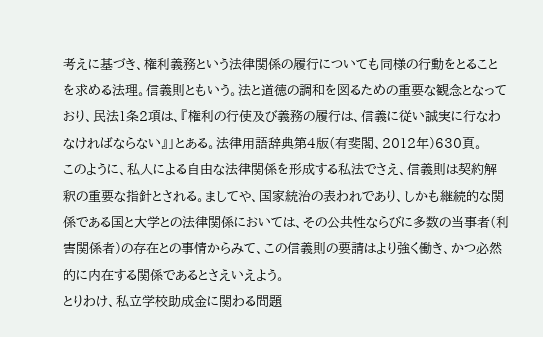考えに基づき、権利義務という法律関係の履行についても同様の行動をとることを求める法理。信義則ともいう。法と道徳の調和を図るための重要な観念となっており、民法1条2項は、『権利の行使及び義務の履行は、信義に従い誠実に行なわなければならない』」とある。法律用語辞典第4版(有斐閣、2012年)630頁。
このように、私人による自由な法律関係を形成する私法でさえ、信義則は契約解釈の重要な指針とされる。ましてや、国家統治の表われであり、しかも継続的な関係である国と大学との法律関係においては、その公共性ならびに多数の当事者(利害関係者)の存在との事情からみて、この信義則の要請はより強く働き、かつ必然的に内在する関係であるとさえいえよう。
とりわけ、私立学校助成金に関わる問題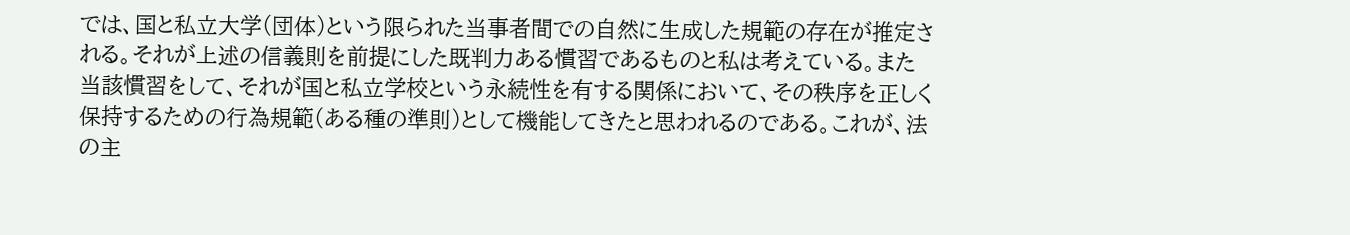では、国と私立大学(団体)という限られた当事者間での自然に生成した規範の存在が推定される。それが上述の信義則を前提にした既判力ある慣習であるものと私は考えている。また当該慣習をして、それが国と私立学校という永続性を有する関係において、その秩序を正しく保持するための行為規範(ある種の準則)として機能してきたと思われるのである。これが、法の主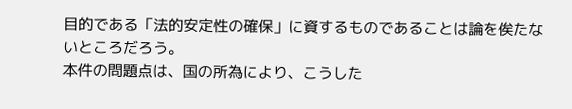目的である「法的安定性の確保」に資するものであることは論を俟たないところだろう。
本件の問題点は、国の所為により、こうした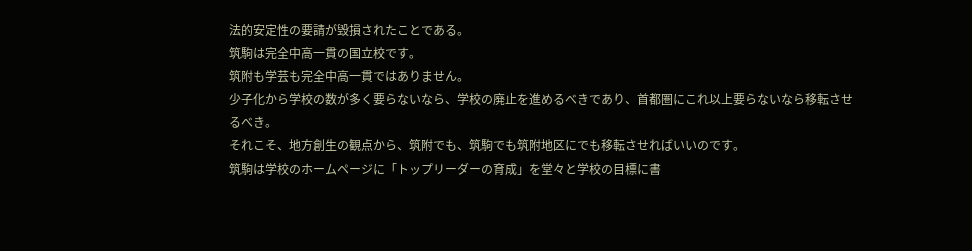法的安定性の要請が毀損されたことである。
筑駒は完全中高一貫の国立校です。
筑附も学芸も完全中高一貫ではありません。
少子化から学校の数が多く要らないなら、学校の廃止を進めるべきであり、首都圏にこれ以上要らないなら移転させるべき。
それこそ、地方創生の観点から、筑附でも、筑駒でも筑附地区にでも移転させればいいのです。
筑駒は学校のホームページに「トップリーダーの育成」を堂々と学校の目標に書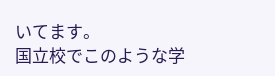いてます。
国立校でこのような学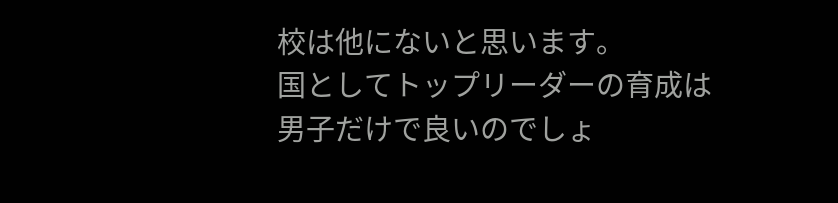校は他にないと思います。
国としてトップリーダーの育成は男子だけで良いのでしょ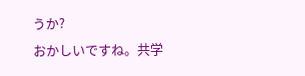うか?
おかしいですね。共学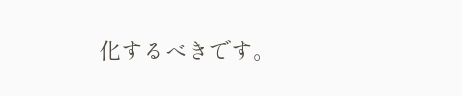化するべきです。